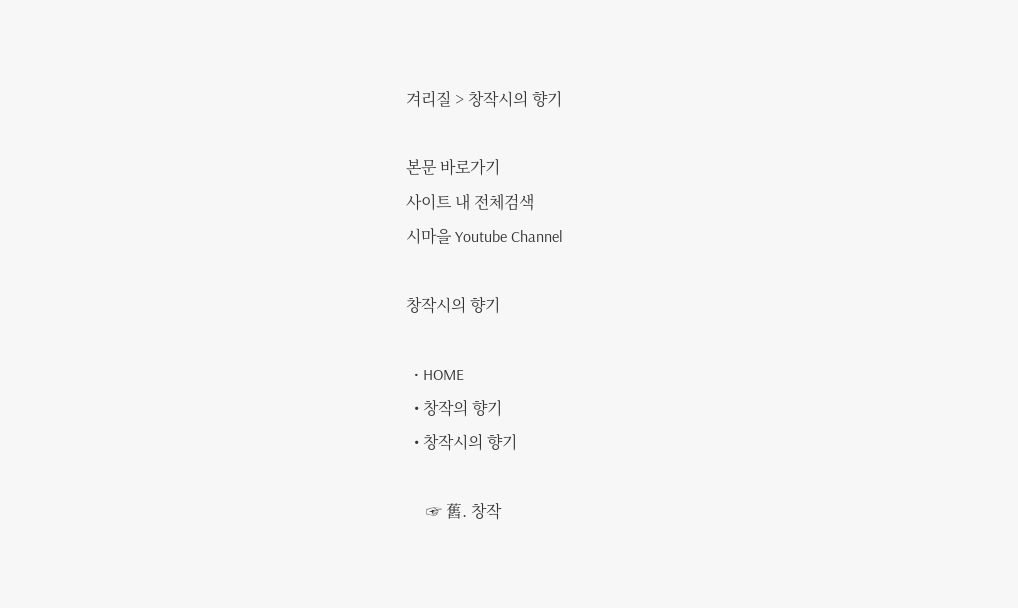겨리질 > 창작시의 향기

본문 바로가기
사이트 내 전체검색
시마을 Youtube Channel

창작시의 향기

  • HOME
  • 창작의 향기
  • 창작시의 향기

     ☞ 舊. 창작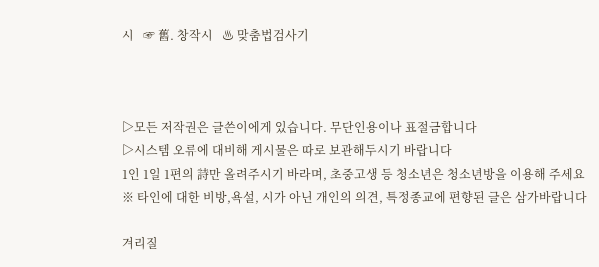시   ☞ 舊. 창작시   ♨ 맞춤법검사기



▷모든 저작권은 글쓴이에게 있습니다. 무단인용이나 표절금합니다
▷시스템 오류에 대비해 게시물은 따로 보관해두시기 바랍니다
1인 1일 1편의 詩만 올려주시기 바라며, 초중고생 등 청소년은 청소년방을 이용해 주세요
※ 타인에 대한 비방,욕설, 시가 아닌 개인의 의견, 특정종교에 편향된 글은 삼가바랍니다

겨리질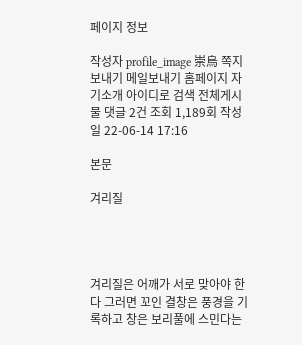페이지 정보

작성자 profile_image 崇烏 쪽지보내기 메일보내기 홈페이지 자기소개 아이디로 검색 전체게시물 댓글 2건 조회 1,189회 작성일 22-06-14 17:16

본문

겨리질




겨리질은 어깨가 서로 맞아야 한다 그러면 꼬인 결창은 풍경을 기록하고 창은 보리풀에 스민다는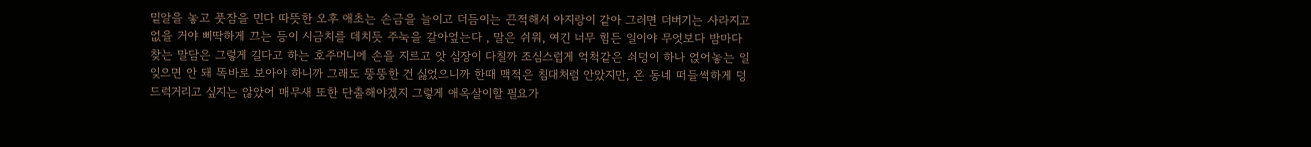밑알을 놓고 풋잠을 민다 따뜻한 오후 애초는 손금을 늘이고 더듬이는 끈적해서 아지랑이 같아 그러면 더버기는 사라지고 없을 거야 삐딱하게 끄는 등이 시금치를 데치듯 주눅을 갈아엎는다 , 말은 쉬워, 여긴 너무 힘든 일이야 무엇보다 밤마다 찾는 말담은 그렇게 길다고 하는 호주머니에 손을 지르고 앗 심장이 다칠까 조심스럽게 억척같은 쇠덩이 하나 얹어놓는 일 잊으면 안 돼 똑바로 보아야 하니까 그래도 뚱뚱한 건 싫었으니까 한때 맥적은 침대처럼 안았지만, 온 동네 떠들썩하게 덩드럭거리고 싶지는 않았어 매무새 또한 단출해야겠지 그렇게 애옥살이할 필요가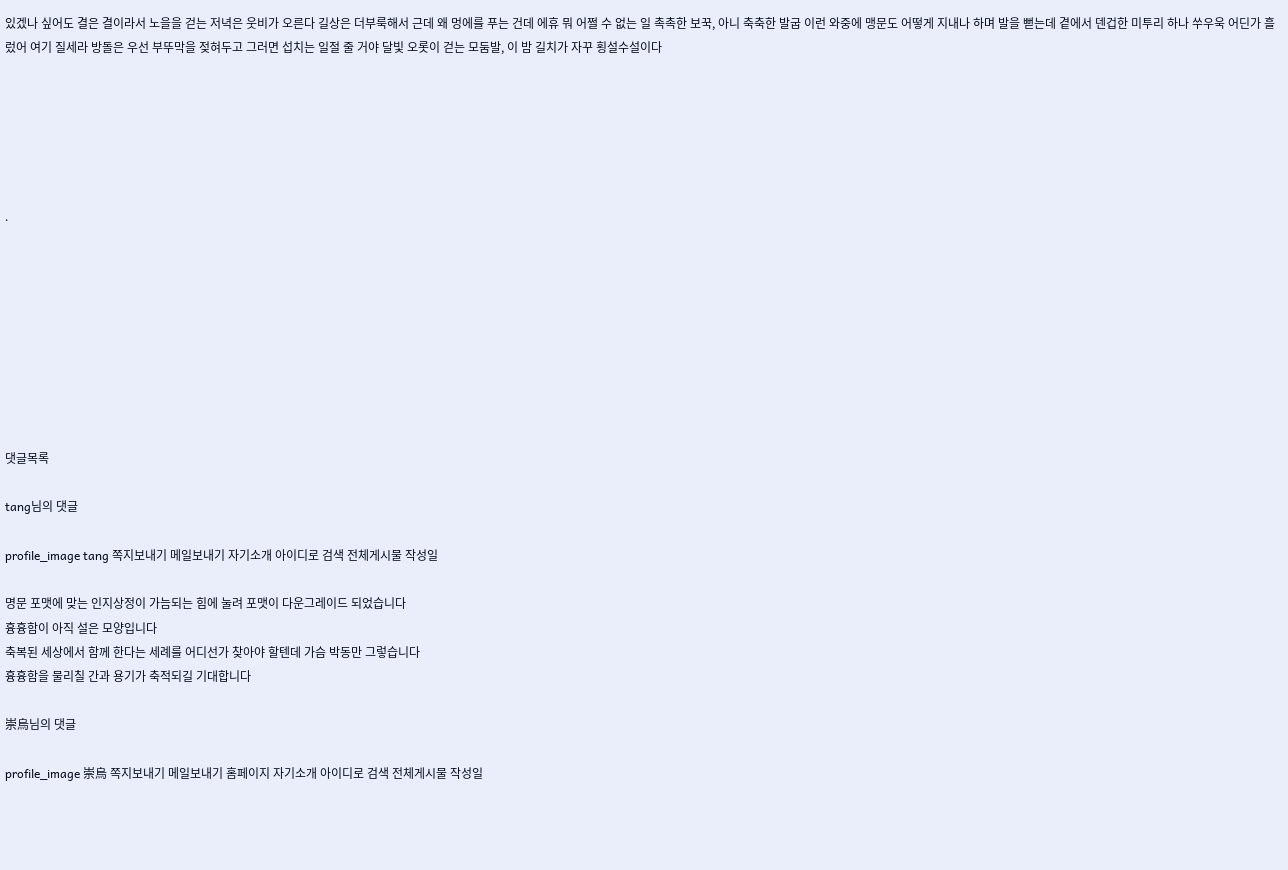있겠나 싶어도 결은 결이라서 노을을 걷는 저녁은 웃비가 오른다 길상은 더부룩해서 근데 왜 멍에를 푸는 건데 에휴 뭐 어쩔 수 없는 일 촉촉한 보꾹, 아니 축축한 발굽 이런 와중에 맹문도 어떻게 지내나 하며 발을 뻗는데 곁에서 덴겁한 미투리 하나 쑤우욱 어딘가 흘렀어 여기 질세라 방돌은 우선 부뚜막을 젖혀두고 그러면 섭치는 일절 줄 거야 달빛 오롯이 걷는 모둠발, 이 밤 길치가 자꾸 횡설수설이다






.









댓글목록

tang님의 댓글

profile_image tang 쪽지보내기 메일보내기 자기소개 아이디로 검색 전체게시물 작성일

명문 포맷에 맞는 인지상정이 가늠되는 힘에 눌려 포맷이 다운그레이드 되었습니다
흉흉함이 아직 설은 모양입니다
축복된 세상에서 함께 한다는 세례를 어디선가 찾아야 할텐데 가슴 박동만 그렇습니다
흉흉함을 물리칠 간과 용기가 축적되길 기대합니다

崇烏님의 댓글

profile_image 崇烏 쪽지보내기 메일보내기 홈페이지 자기소개 아이디로 검색 전체게시물 작성일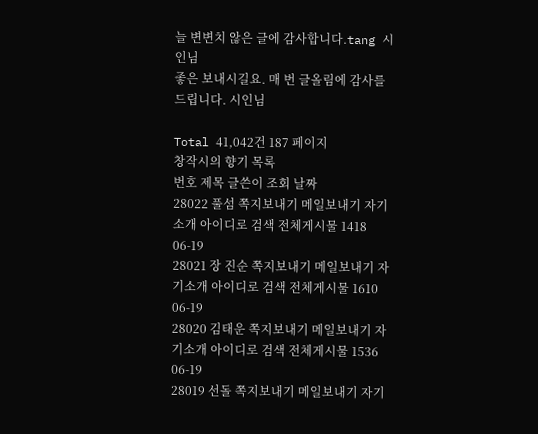늘 변변치 않은 글에 감사합니다.tang 시인님
좋은 보내시길요. 매 번 글올림에 감사를 드립니다. 시인님

Total 41,042건 187 페이지
창작시의 향기 목록
번호 제목 글쓴이 조회 날짜
28022 풀섬 쪽지보내기 메일보내기 자기소개 아이디로 검색 전체게시물 1418 06-19
28021 장 진순 쪽지보내기 메일보내기 자기소개 아이디로 검색 전체게시물 1610 06-19
28020 김태운 쪽지보내기 메일보내기 자기소개 아이디로 검색 전체게시물 1536 06-19
28019 선돌 쪽지보내기 메일보내기 자기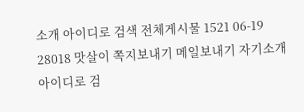소개 아이디로 검색 전체게시물 1521 06-19
28018 맛살이 쪽지보내기 메일보내기 자기소개 아이디로 검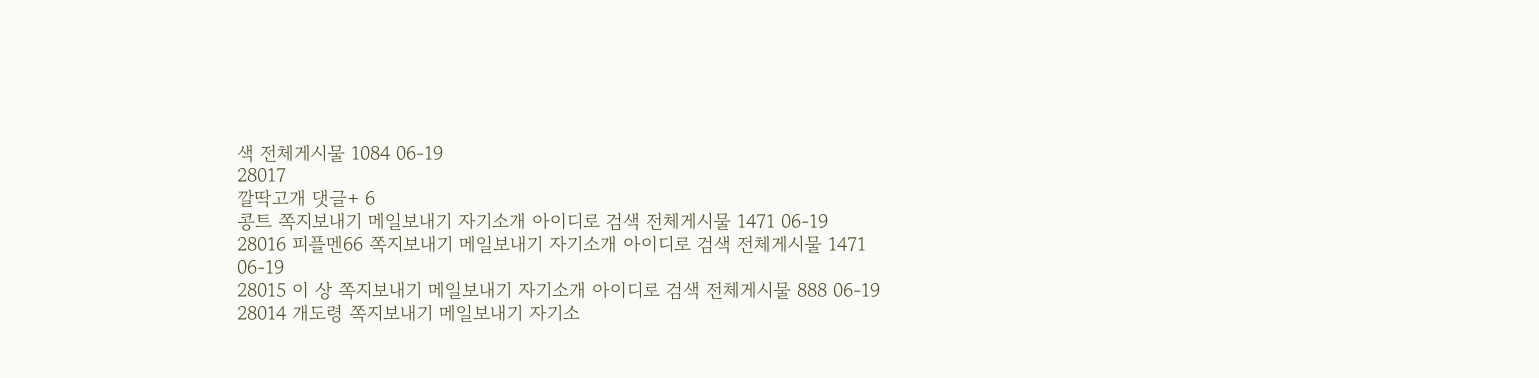색 전체게시물 1084 06-19
28017
깔딱고개 댓글+ 6
콩트 쪽지보내기 메일보내기 자기소개 아이디로 검색 전체게시물 1471 06-19
28016 피플멘66 쪽지보내기 메일보내기 자기소개 아이디로 검색 전체게시물 1471 06-19
28015 이 상 쪽지보내기 메일보내기 자기소개 아이디로 검색 전체게시물 888 06-19
28014 개도령 쪽지보내기 메일보내기 자기소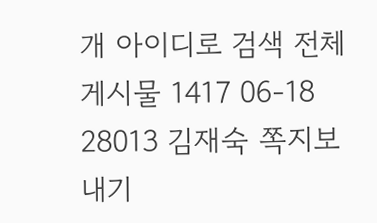개 아이디로 검색 전체게시물 1417 06-18
28013 김재숙 쪽지보내기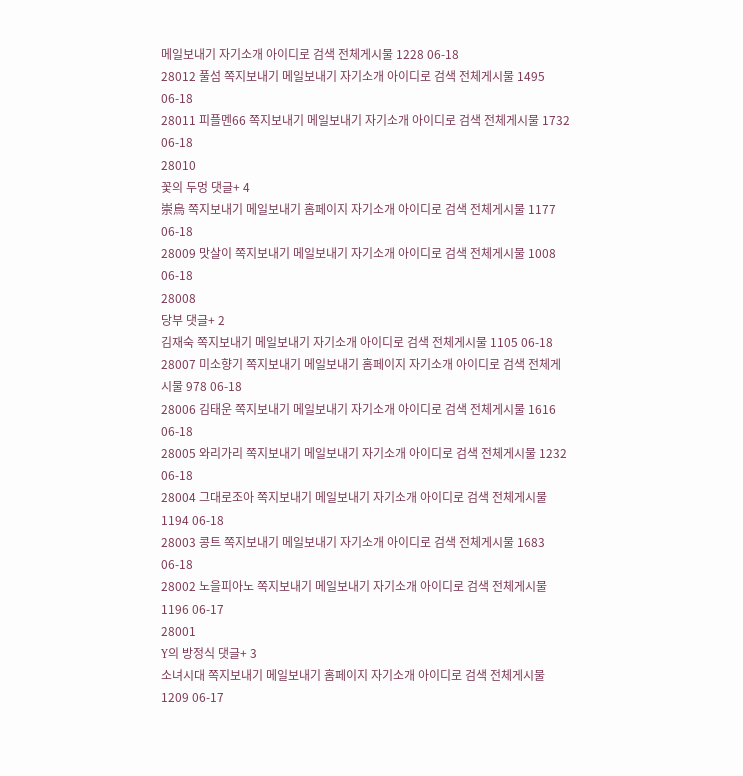메일보내기 자기소개 아이디로 검색 전체게시물 1228 06-18
28012 풀섬 쪽지보내기 메일보내기 자기소개 아이디로 검색 전체게시물 1495 06-18
28011 피플멘66 쪽지보내기 메일보내기 자기소개 아이디로 검색 전체게시물 1732 06-18
28010
꽃의 두멍 댓글+ 4
崇烏 쪽지보내기 메일보내기 홈페이지 자기소개 아이디로 검색 전체게시물 1177 06-18
28009 맛살이 쪽지보내기 메일보내기 자기소개 아이디로 검색 전체게시물 1008 06-18
28008
당부 댓글+ 2
김재숙 쪽지보내기 메일보내기 자기소개 아이디로 검색 전체게시물 1105 06-18
28007 미소향기 쪽지보내기 메일보내기 홈페이지 자기소개 아이디로 검색 전체게시물 978 06-18
28006 김태운 쪽지보내기 메일보내기 자기소개 아이디로 검색 전체게시물 1616 06-18
28005 와리가리 쪽지보내기 메일보내기 자기소개 아이디로 검색 전체게시물 1232 06-18
28004 그대로조아 쪽지보내기 메일보내기 자기소개 아이디로 검색 전체게시물 1194 06-18
28003 콩트 쪽지보내기 메일보내기 자기소개 아이디로 검색 전체게시물 1683 06-18
28002 노을피아노 쪽지보내기 메일보내기 자기소개 아이디로 검색 전체게시물 1196 06-17
28001
Y의 방정식 댓글+ 3
소녀시대 쪽지보내기 메일보내기 홈페이지 자기소개 아이디로 검색 전체게시물 1209 06-17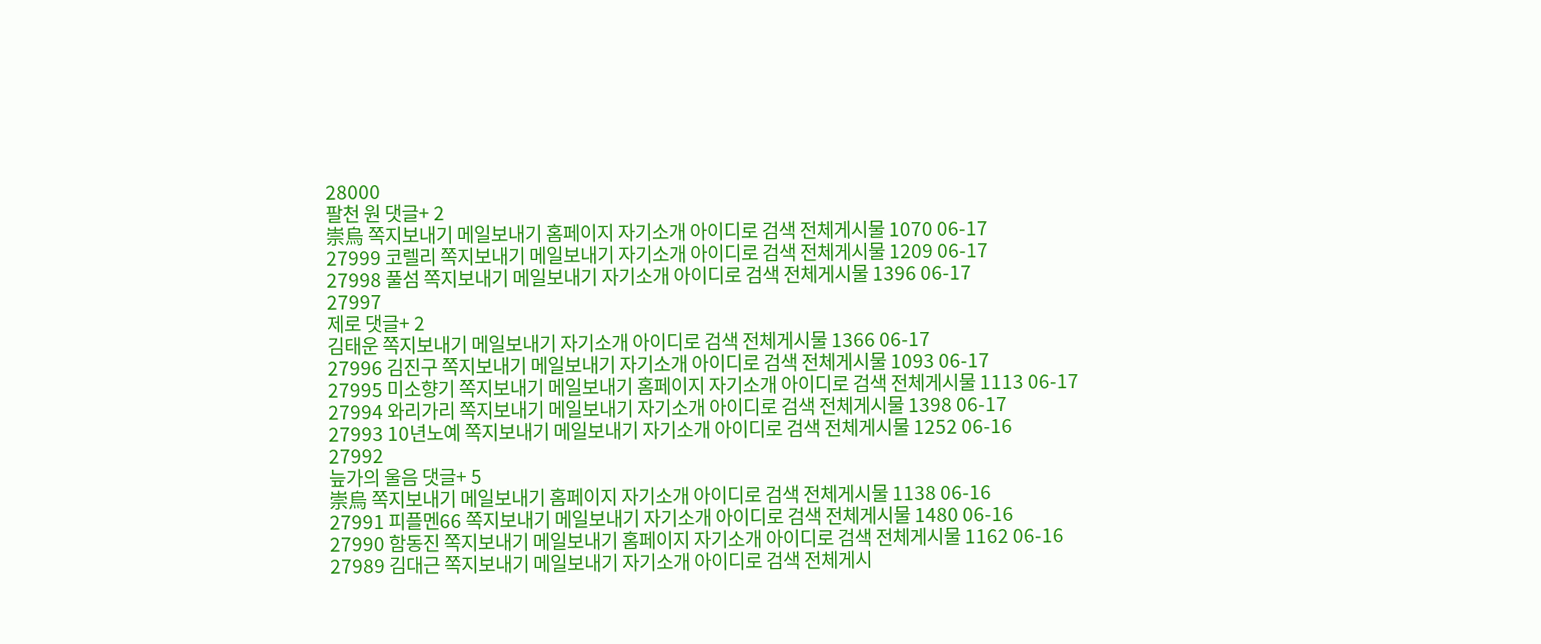28000
팔천 원 댓글+ 2
崇烏 쪽지보내기 메일보내기 홈페이지 자기소개 아이디로 검색 전체게시물 1070 06-17
27999 코렐리 쪽지보내기 메일보내기 자기소개 아이디로 검색 전체게시물 1209 06-17
27998 풀섬 쪽지보내기 메일보내기 자기소개 아이디로 검색 전체게시물 1396 06-17
27997
제로 댓글+ 2
김태운 쪽지보내기 메일보내기 자기소개 아이디로 검색 전체게시물 1366 06-17
27996 김진구 쪽지보내기 메일보내기 자기소개 아이디로 검색 전체게시물 1093 06-17
27995 미소향기 쪽지보내기 메일보내기 홈페이지 자기소개 아이디로 검색 전체게시물 1113 06-17
27994 와리가리 쪽지보내기 메일보내기 자기소개 아이디로 검색 전체게시물 1398 06-17
27993 10년노예 쪽지보내기 메일보내기 자기소개 아이디로 검색 전체게시물 1252 06-16
27992
늪가의 울음 댓글+ 5
崇烏 쪽지보내기 메일보내기 홈페이지 자기소개 아이디로 검색 전체게시물 1138 06-16
27991 피플멘66 쪽지보내기 메일보내기 자기소개 아이디로 검색 전체게시물 1480 06-16
27990 함동진 쪽지보내기 메일보내기 홈페이지 자기소개 아이디로 검색 전체게시물 1162 06-16
27989 김대근 쪽지보내기 메일보내기 자기소개 아이디로 검색 전체게시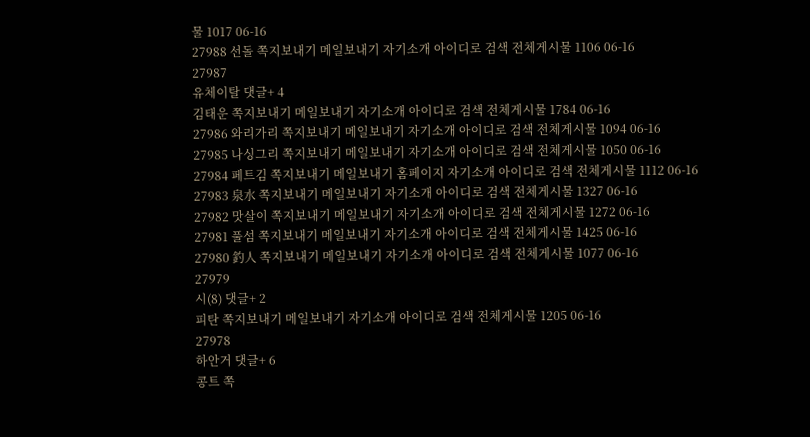물 1017 06-16
27988 선돌 쪽지보내기 메일보내기 자기소개 아이디로 검색 전체게시물 1106 06-16
27987
유체이탈 댓글+ 4
김태운 쪽지보내기 메일보내기 자기소개 아이디로 검색 전체게시물 1784 06-16
27986 와리가리 쪽지보내기 메일보내기 자기소개 아이디로 검색 전체게시물 1094 06-16
27985 나싱그리 쪽지보내기 메일보내기 자기소개 아이디로 검색 전체게시물 1050 06-16
27984 페트김 쪽지보내기 메일보내기 홈페이지 자기소개 아이디로 검색 전체게시물 1112 06-16
27983 泉水 쪽지보내기 메일보내기 자기소개 아이디로 검색 전체게시물 1327 06-16
27982 맛살이 쪽지보내기 메일보내기 자기소개 아이디로 검색 전체게시물 1272 06-16
27981 풀섬 쪽지보내기 메일보내기 자기소개 아이디로 검색 전체게시물 1425 06-16
27980 釣人 쪽지보내기 메일보내기 자기소개 아이디로 검색 전체게시물 1077 06-16
27979
시(8) 댓글+ 2
피탄 쪽지보내기 메일보내기 자기소개 아이디로 검색 전체게시물 1205 06-16
27978
하안거 댓글+ 6
콩트 쪽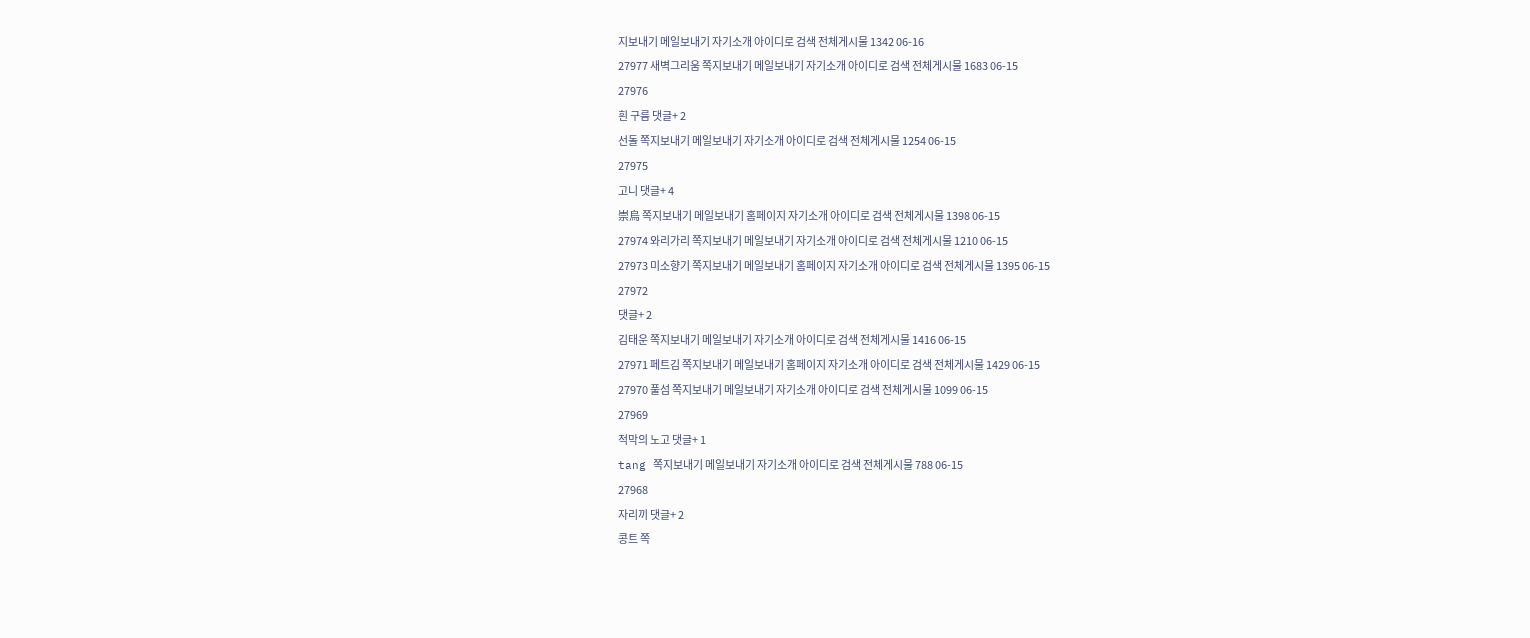지보내기 메일보내기 자기소개 아이디로 검색 전체게시물 1342 06-16
27977 새벽그리움 쪽지보내기 메일보내기 자기소개 아이디로 검색 전체게시물 1683 06-15
27976
흰 구름 댓글+ 2
선돌 쪽지보내기 메일보내기 자기소개 아이디로 검색 전체게시물 1254 06-15
27975
고니 댓글+ 4
崇烏 쪽지보내기 메일보내기 홈페이지 자기소개 아이디로 검색 전체게시물 1398 06-15
27974 와리가리 쪽지보내기 메일보내기 자기소개 아이디로 검색 전체게시물 1210 06-15
27973 미소향기 쪽지보내기 메일보내기 홈페이지 자기소개 아이디로 검색 전체게시물 1395 06-15
27972
댓글+ 2
김태운 쪽지보내기 메일보내기 자기소개 아이디로 검색 전체게시물 1416 06-15
27971 페트김 쪽지보내기 메일보내기 홈페이지 자기소개 아이디로 검색 전체게시물 1429 06-15
27970 풀섬 쪽지보내기 메일보내기 자기소개 아이디로 검색 전체게시물 1099 06-15
27969
적막의 노고 댓글+ 1
tang 쪽지보내기 메일보내기 자기소개 아이디로 검색 전체게시물 788 06-15
27968
자리끼 댓글+ 2
콩트 쪽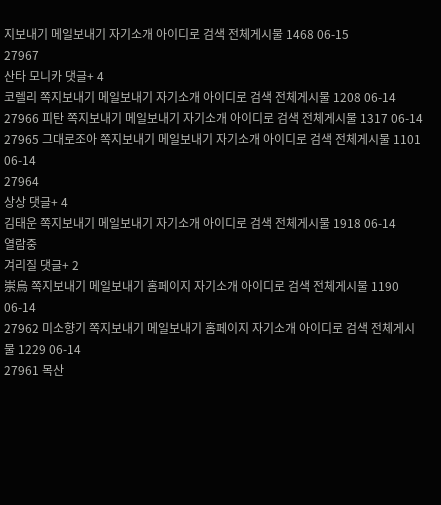지보내기 메일보내기 자기소개 아이디로 검색 전체게시물 1468 06-15
27967
산타 모니카 댓글+ 4
코렐리 쪽지보내기 메일보내기 자기소개 아이디로 검색 전체게시물 1208 06-14
27966 피탄 쪽지보내기 메일보내기 자기소개 아이디로 검색 전체게시물 1317 06-14
27965 그대로조아 쪽지보내기 메일보내기 자기소개 아이디로 검색 전체게시물 1101 06-14
27964
상상 댓글+ 4
김태운 쪽지보내기 메일보내기 자기소개 아이디로 검색 전체게시물 1918 06-14
열람중
겨리질 댓글+ 2
崇烏 쪽지보내기 메일보내기 홈페이지 자기소개 아이디로 검색 전체게시물 1190 06-14
27962 미소향기 쪽지보내기 메일보내기 홈페이지 자기소개 아이디로 검색 전체게시물 1229 06-14
27961 목산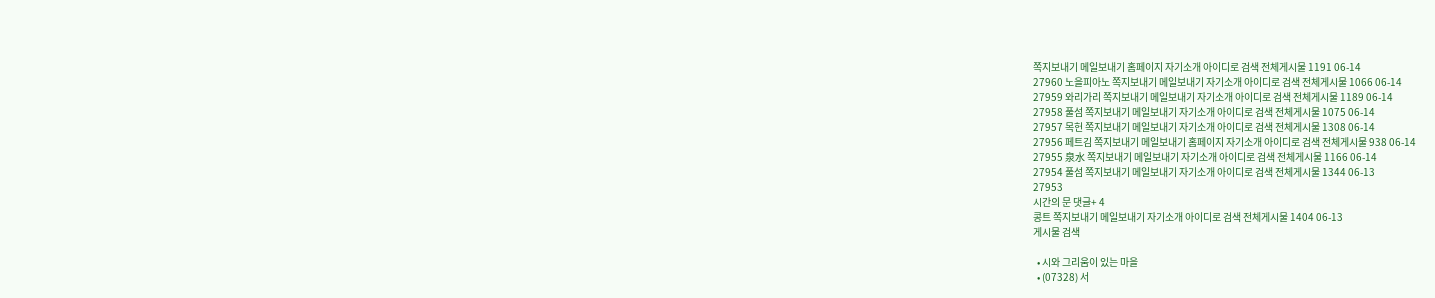쪽지보내기 메일보내기 홈페이지 자기소개 아이디로 검색 전체게시물 1191 06-14
27960 노을피아노 쪽지보내기 메일보내기 자기소개 아이디로 검색 전체게시물 1066 06-14
27959 와리가리 쪽지보내기 메일보내기 자기소개 아이디로 검색 전체게시물 1189 06-14
27958 풀섬 쪽지보내기 메일보내기 자기소개 아이디로 검색 전체게시물 1075 06-14
27957 목헌 쪽지보내기 메일보내기 자기소개 아이디로 검색 전체게시물 1308 06-14
27956 페트김 쪽지보내기 메일보내기 홈페이지 자기소개 아이디로 검색 전체게시물 938 06-14
27955 泉水 쪽지보내기 메일보내기 자기소개 아이디로 검색 전체게시물 1166 06-14
27954 풀섬 쪽지보내기 메일보내기 자기소개 아이디로 검색 전체게시물 1344 06-13
27953
시간의 문 댓글+ 4
콩트 쪽지보내기 메일보내기 자기소개 아이디로 검색 전체게시물 1404 06-13
게시물 검색

  • 시와 그리움이 있는 마을
  • (07328) 서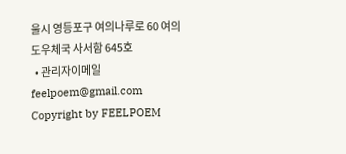울시 영등포구 여의나루로 60 여의도우체국 사서함 645호
  • 관리자이메일 feelpoem@gmail.com
Copyright by FEELPOEM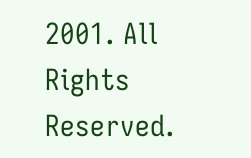2001. All Rights Reserved.